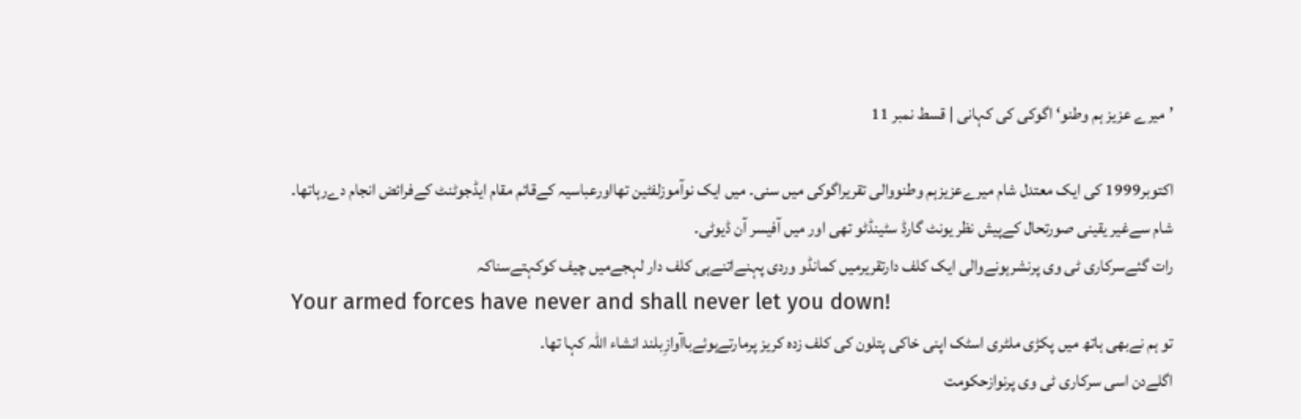’میرے عزیز ہم وطنو‘ اگوکی کی کہانی | قسط نمبر 11

اکتوبر1999 کی ایک معتدل شام میرےعزیزہم وطنووالی تقریراگوکی میں سنی۔ میں ایک نوآموزلفٹین تھااورعباسیہ کےقائم مقام ایڈجوٹنٹ کےفرائض انجام دےرہاتھا۔ شام سےغیر یقینی صورتحال کےپیش نظر یونٹ گارڈ سٹینڈٹو تھی اور میں آفیسر آن ڈیوٹی۔
رات گئےسرکاری ٹی وی پرنشرہونےوالی ایک کلف دارتقریرمیں کمانڈو وردی پہنےاتنےہی کلف دار لہجےمیں چیف کوکہتےسناکہ
Your armed forces have never and shall never let you down!
تو ہم نےبھی ہاتھ میں پکڑی ملٹری اسٹک اپنی خاکی پتلون کی کلف زدہ کریز پرمارتےہوئےباآوازِبلند انشاء اللہ کہا تھا۔
اگلےدن اسی سرکاری ٹی وی پرنوازحکومت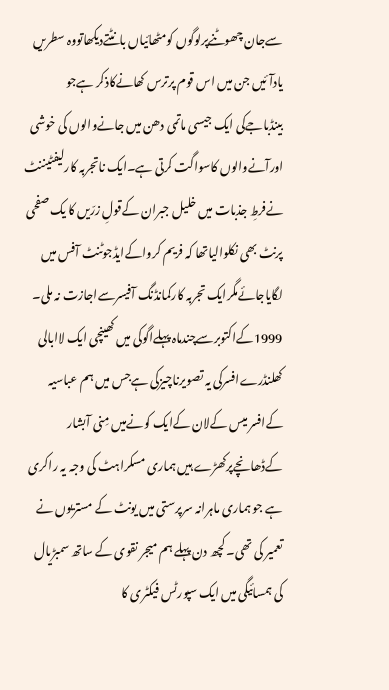سےجان چھوٹنےپرلوگوں کومٹھائیاں بانٹتےدیکھاتووہ سطریں یادآئیں جن میں اس قوم پرترس کھانےکاذکر ہےجو بینڈباجےکی ایک جیسی ماتمی دھن میں جانےوالوں کی خوشی اورآنےوالوں کاسواگت کرتی ہے۔ایک ناتجربہ کارلیفٹیننٹ نےفرطِ جذبات میں خلیل جبران کےقولِ زرّیں کا یک صفحی پرنٹ بھی نکلوالیاتھا کہ فریم کرواکےایڈجوٹنٹ آفس میں لگایاجائےمگرایک تجربہ کارکمانڈنگ آفیسرسےاجازت نہ ملی۔
1999کےاکتوبرسےچندماہ پہلےاگوکی میں کھینچی ایک لاابالی کھلنڈرےافسرکی یہ تصویرناچیزکی ہےجس میں ہم عباسیہ کےافسر میس کےلان کےایک کونےمیں مِنی آبشار کےڈھانچےپرکھڑے ہیں ہماری مسکراہٹ کی وجہ یہ راکری ہے جو ہماری ماہرانہ سرپرستی میں یونٹ کے مستریوں نے تعمیر کی تھی۔ کچھ دن پہلے ہم میجر نقوی کے ساتھ سمبڑیال کی ہمسائیگی میں ایک سپورٹس فیکٹری کا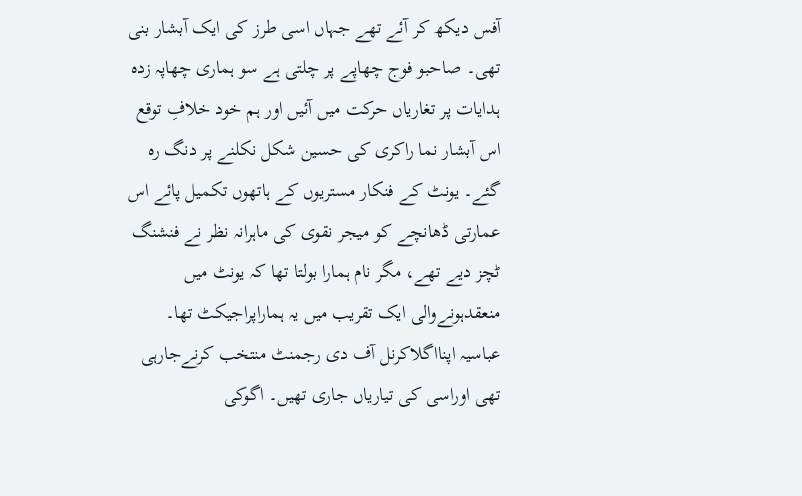آفس دیکھ کر آئے تھے جہاں اسی طرز کی ایک آبشار بنی تھی۔ صاحبو فوج چھاپے پر چلتی ہے سو ہماری چھاپہ زدہ ہدایات پر تغاریاں حرکت میں آئیں اور ہم خود خلافِ توقع اس آبشار نما راکری کی حسین شکل نکلنے پر دنگ رہ گئے۔ یونٹ کے فنکار مستریوں کے ہاتھوں تکمیل پائے اس عمارتی ڈھانچے کو میجر نقوی کی ماہرانہ نظر نے فنشنگ ٹچز دیے تھے، مگر نام ہمارا بولتا تھا کہ یونٹ میں منعقدہونےوالی ایک تقریب میں یہ ہماراپراجیکٹ تھا۔
عباسیہ اپنااگلاکرنل آف دی رجمنٹ منتخب کرنےجارہی تھی اوراسی کی تیاریاں جاری تھیں۔ اگوکی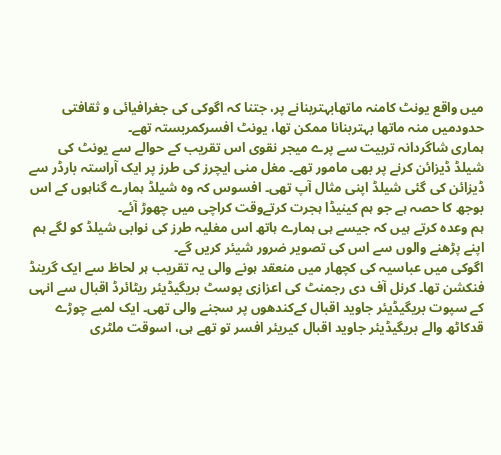میں واقع یونٹ کامنہ ماتھابہتربنانے پر، جتنا کہ اگوکی کی جغرافیائی و ثقافتی حدودمیں منہ ماتھا بہتربنانا ممکن تھا، یونٹ افسرکمربستہ تھے۔
ہماری شاگردانہ تربیت سے پرے میجر نقوی اس تقریب کے حوالے سے یونٹ کی شیلڈ ڈیزائن کرنے پر بھی مامور تھے۔ مغل منی ایچرز کی طرز پر ایک آراستہ بارڈر سے ڈیزائن کی گئی شیلڈ اپنی مثال آپ تھی۔ افسوس کہ وہ شیلڈ ہمارے گناہوں کے اس بوجھ کا حصہ ہے جو ہم کینیڈا ہجرت کرتےوقت کراچی میں چھوڑ آئے۔
ہم وعدہ کرتے ہیں کہ جیسے ہی ہمارے ہاتھ اس مغلیہ طرز کی نوابی شیلڈ کو لگے ہم اپنے پڑھنے والوں سے اس کی تصویر ضرور شیئر کریں گے۔
اگوکی میں عباسیہ کی کچھار میں منعقد ہونے والی یہ تقریب ہر لحاظ سے ایک گرینڈ فنکشن تھا۔ کرنل آف دی رجمنٹ کی اعزازی پوسٹ بریگیڈیئر ریٹائرڈ اقبال سے انہی کے سپوت بریگیڈیئر جاوید اقبال کےکندھوں پر سجنے والی تھی۔ ایک لمبے چوڑے قدکاٹھ والے بریگیڈیئر جاوید اقبال کیریئر افسر تو تھے ہی، اسوقت ملٹری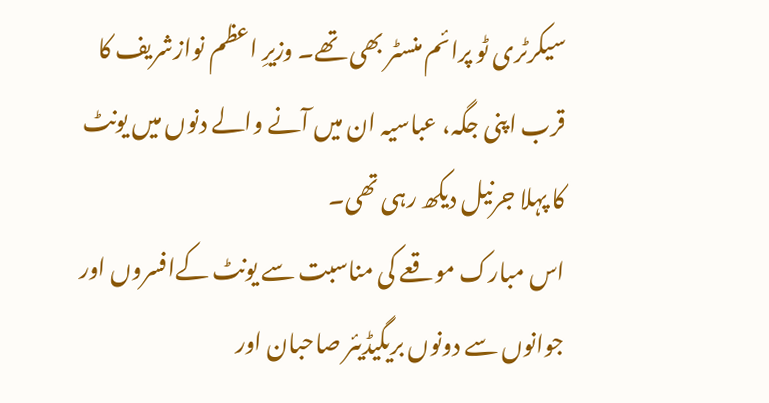سیکرٹری ٹو پرائم منسٹر بھی تھے۔ وزیرِ اعظم نوازشریف کا قرب اپنی جگہ، عباسیہ ان میں آنے والے دنوں میں یونٹ کا پہلا جرنیل دیکھ رہی تھی۔
اس مبارک موقعے کی مناسبت سے یونٹ کےافسروں اور جوانوں سے دونوں بریگیڈیئر صاحبان اور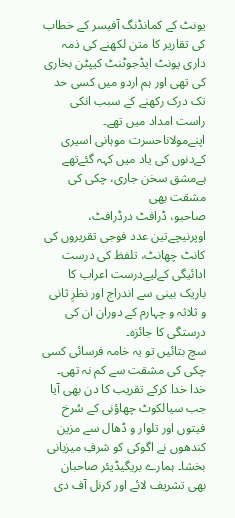یونٹ کے کمانڈنگ آفیسر کے خطاب کی تقاریر کا متن لکھنے کی ذمہ داری یونٹ ایڈجوٹنٹ کیپٹن بخاری کی تھی اور ہم اردو میں کسی حد تک درک رکھنے کے سبب انکی راست امداد میں تھے۔
اپنےمولاناحسرت موہانی اسیری کےدنوں کی یاد میں کہہ گئےتھے
ہےمشق سخن جاری، چکی کی مشقت بھی
صاحبو، ڈرافٹ درڈرافٹ، اوپرنیچےتین عدد فوجی تقریروں کی کانٹ چھانٹ، تلفظ کی درست ادائیگی کےلیےدرست اعراب کا باریک بینی سے اندراج اور نظرِ ثانی و ثلاثہ و چہارم کے دوران ان کی درستگی کا جائزہ۔
سچ بتائیں تو یہ خامہ فرسائی کسی چکی کی مشقت سے کم نہ تھی۔ خدا خدا کرکے تقریب کا دن بھی آیا جب سیالکوٹ چھاؤنی کے سُرخ فیتوں اور تلوار و ڈھال سے مزین کندھوں نے اگوکی کو شرفِ میزبانی بخشا۔ ہمارے بریگیڈیئر صاحبان بھی تشریف لائے اور کرنل آف دی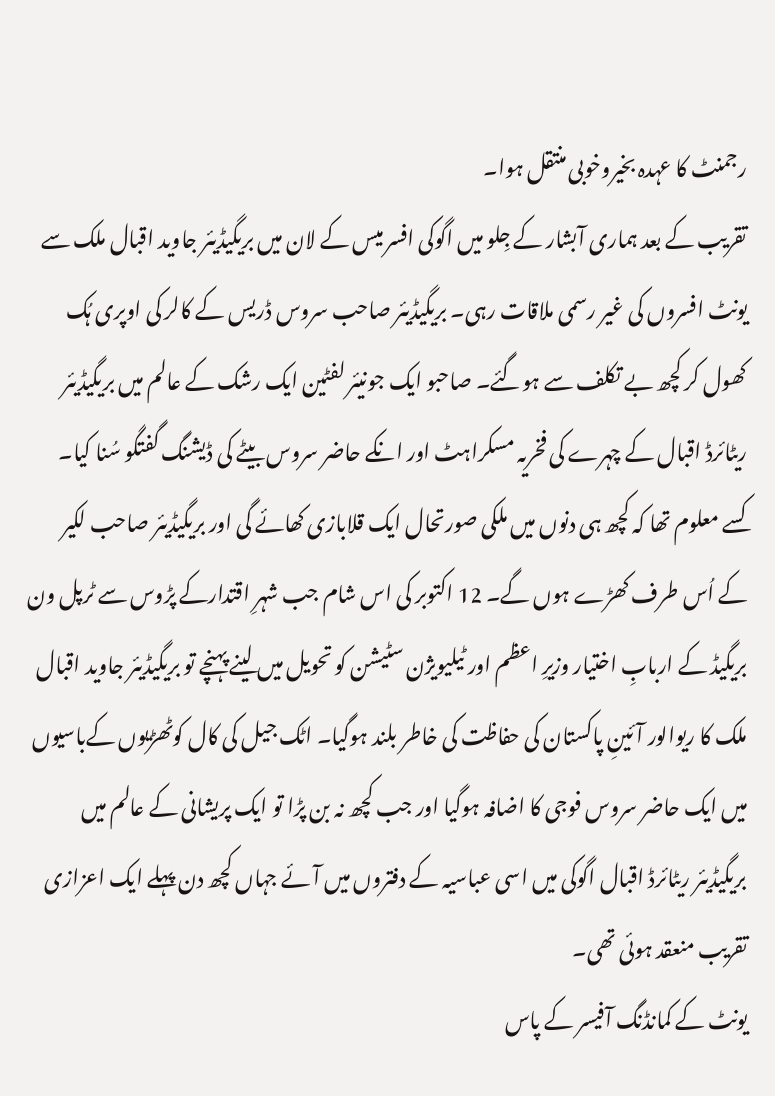رجمنٹ کا عہدہ بخیروخوبی منتقل ہوا۔
تقریب کے بعد ہماری آبشار کے جِلو میں اگوکی افسر میس کے لان میں بریگیڈیئر جاوید اقبال ملک سے یونٹ افسروں کی غیر رسمی ملاقات رہی۔ بریگیڈیئر صاحب سروس ڈریس کے کالر کی اوپری ہُک کھول کر کچھ بے تکلف سے ہوگئے۔ صاحبو ایک جونیئر لفٹین ایک رشک کے عالم میں بریگیڈیئر ریٹائرڈ اقبال کے چہرے کی فخریہ مسکراہٹ اور انکے حاضر سروس بیٹے کی ڈیشنگ گفتگو سُنا کیا۔
کسے معلوم تھا کہ کچھ ہی دنوں میں ملکی صورتحال ایک قلابازی کھائے گی اور بریگیڈیئر صاحب لکیر کے اُس طرف کھڑے ہوں گے۔ 12 اکتوبر کی اس شام جب شہرِ اقتدارکے پڑوس سے ٹرپل ون بریگیڈ کے اربابِ اختیار وزیرِ اعظم اور ٹیلیویژن سٹیشن کو تحویل میں لینے پہنچے تو بریگیڈیئر جاوید اقبال ملک کا ریوالور آئینِ پاکستان کی حفاظت کی خاطر بلند ہوگیا۔ اٹک جیل کی کال کوٹھڑیوں کےباسیوں میں ایک حاضر سروس فوجی کا اضافہ ہوگیا اور جب کچھ نہ بن پڑا تو ایک پریشانی کے عالم میں بریگیڈیئر ریٹائرڈ اقبال اگوکی میں اسی عباسیہ کے دفتروں میں آئے جہاں کچھ دن پہلے ایک اعزازی تقریب منعقد ہوئی تھی۔
یونٹ کے کمانڈنگ آفیسر کے پاس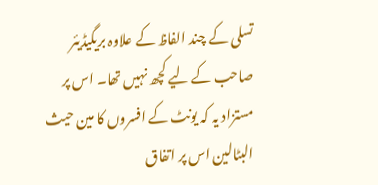تسلی کے چند الفاظ کے علاوہ بریگیڈیئر صاحب کے لیے کچھ نہیں تھا۔ اس پر مستزاد یہ کہ یونٹ کے افسروں کا مین حیث البٹالین اس پر اتفاق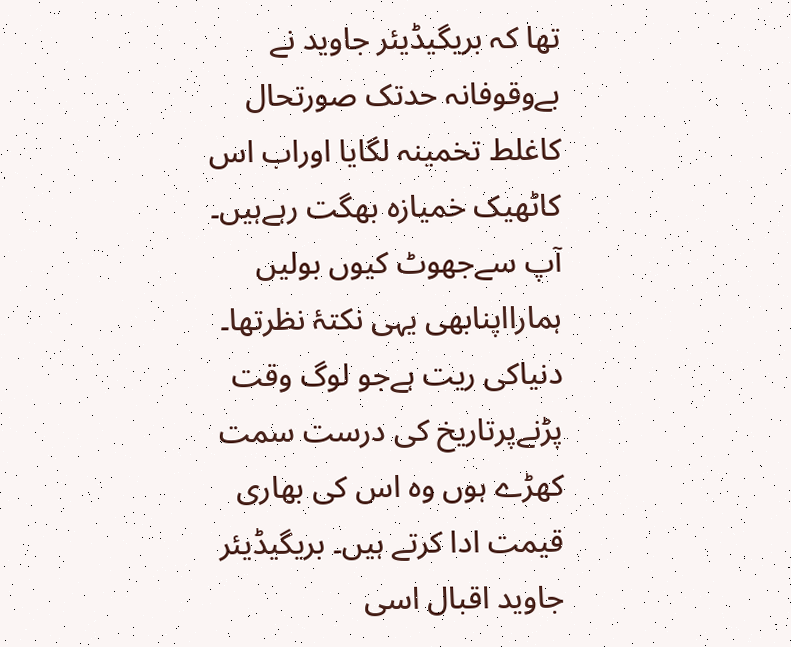تھا کہ بریگیڈیئر جاوید نے بےوقوفانہ حدتک صورتحال کاغلط تخمینہ لگایا اوراب اس کاٹھیک خمیازہ بھگت رہےہیں۔ آپ سےجھوٹ کیوں بولیں ہمارااپنابھی یہی نکتۂ نظرتھا۔ دنیاکی ریت ہےجو لوگ وقت پڑنےپرتاریخ کی درست سمت کھڑے ہوں وہ اس کی بھاری قیمت ادا کرتے ہیں۔ بریگیڈیئر جاوید اقبال اسی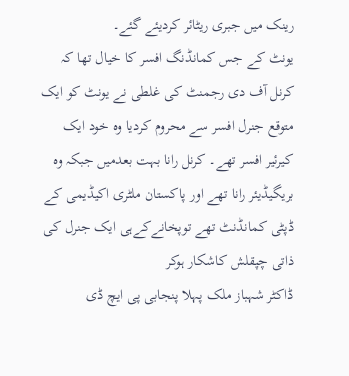رینک میں جبری ریٹائر کردیئے گئے۔
یونٹ کے جس کمانڈنگ افسر کا خیال تھا کہ کرنل آف دی رجمنٹ کی غلطی نے یونٹ کو ایک متوقع جنرل افسر سے محروم کردیا وہ خود ایک کیرئیر افسر تھے۔ کرنل رانا بہت بعدمیں جبکہ وہ بریگیڈیئر رانا تھے اور پاکستان ملٹری اکیڈیمی کے ڈپٹی کمانڈنٹ تھے توپخانےکےہی ایک جنرل کی ذاتی چپقلش کاشکار ہوکر
ڈاکٹر شہباز ملک پہلا پنجابی پی ایچ ڈی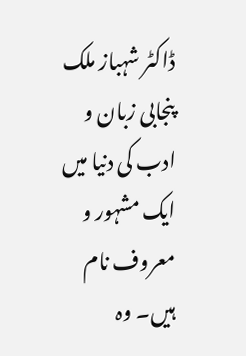ڈاکٹر شہباز ملک پنجابی زبان و ادب کی دنیا میں ایک مشہور و معروف نام ہیں۔ وہ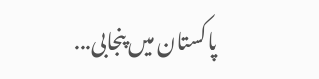پاکستان میں پنجابی...